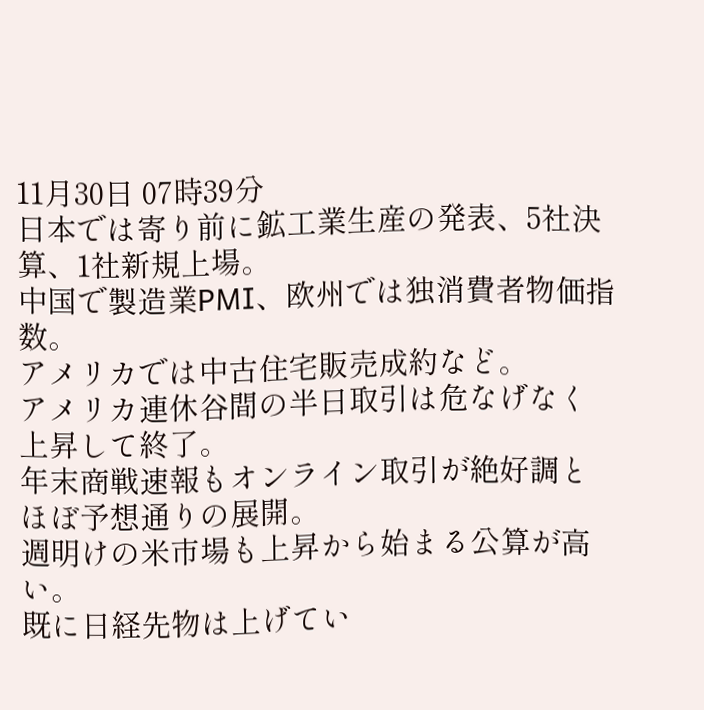11月30日 07時39分
日本では寄り前に鉱工業生産の発表、5社決算、1社新規上場。
中国で製造業PMI、欧州では独消費者物価指数。
アメリカでは中古住宅販売成約など。
アメリカ連休谷間の半日取引は危なげなく上昇して終了。
年末商戦速報もオンライン取引が絶好調とほぼ予想通りの展開。
週明けの米市場も上昇から始まる公算が高い。
既に日経先物は上げてい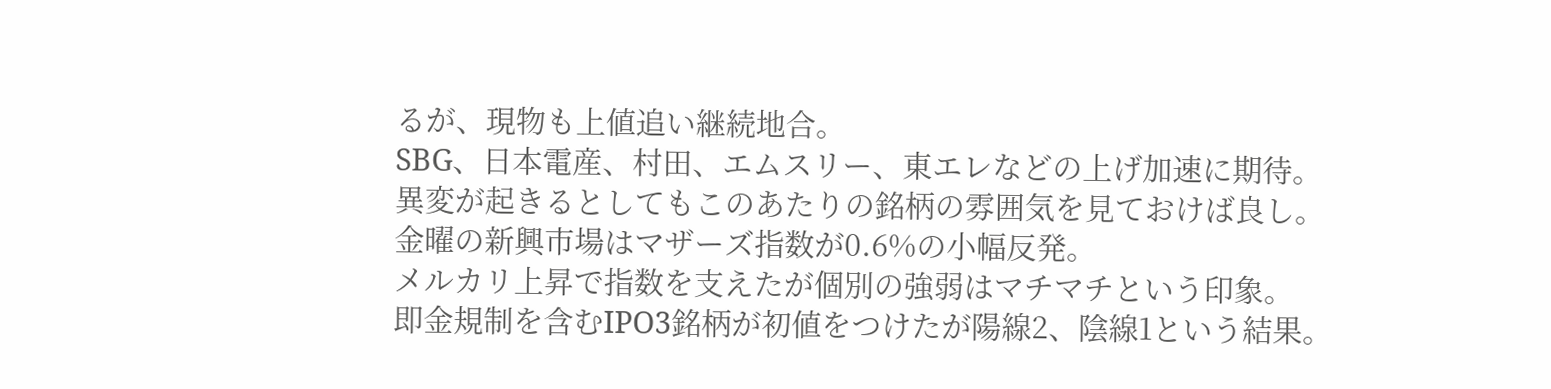るが、現物も上値追い継続地合。
SBG、日本電産、村田、エムスリー、東エレなどの上げ加速に期待。
異変が起きるとしてもこのあたりの銘柄の雰囲気を見ておけば良し。
金曜の新興市場はマザーズ指数が0.6%の小幅反発。
メルカリ上昇で指数を支えたが個別の強弱はマチマチという印象。
即金規制を含むIPO3銘柄が初値をつけたが陽線2、陰線1という結果。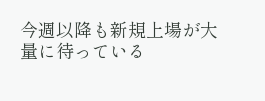今週以降も新規上場が大量に待っている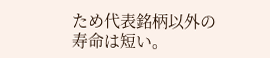ため代表銘柄以外の寿命は短い。